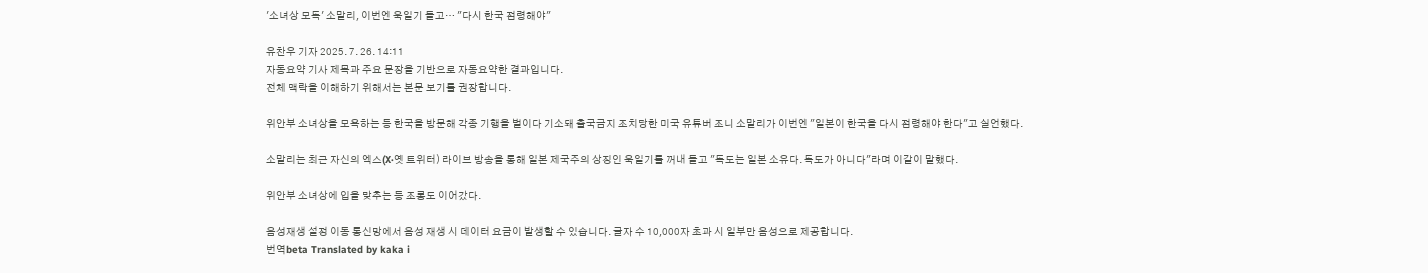'소녀상 모독' 소말리, 이번엔 욱일기 들고… "다시 한국 점령해야"

유찬우 기자 2025. 7. 26. 14:11
자동요약 기사 제목과 주요 문장을 기반으로 자동요약한 결과입니다.
전체 맥락을 이해하기 위해서는 본문 보기를 권장합니다.

위안부 소녀상을 모욕하는 등 한국을 방문해 각종 기행을 벌이다 기소돼 출국금지 조치당한 미국 유튜버 조니 소말리가 이번엔 "일본이 한국을 다시 점령해야 한다"고 실언했다.

소말리는 최근 자신의 엑스(X·옛 트위터) 라이브 방송을 통해 일본 제국주의 상징인 욱일기를 꺼내 들고 "독도는 일본 소유다. 독도가 아니다"라며 이같이 말했다.

위안부 소녀상에 입을 맞추는 등 조롱도 이어갔다.

음성재생 설정 이동 통신망에서 음성 재생 시 데이터 요금이 발생할 수 있습니다. 글자 수 10,000자 초과 시 일부만 음성으로 제공합니다.
번역beta Translated by kaka i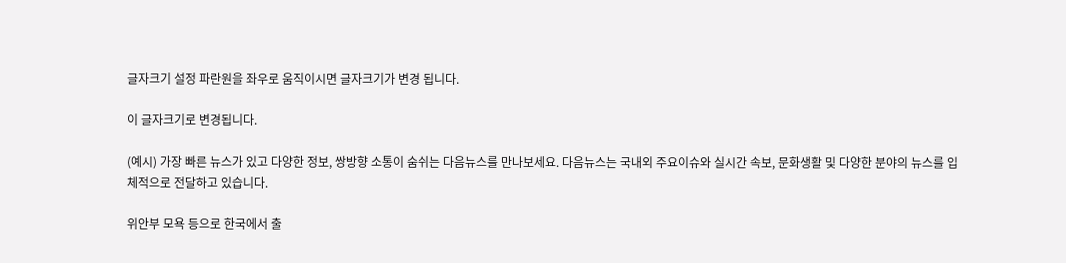글자크기 설정 파란원을 좌우로 움직이시면 글자크기가 변경 됩니다.

이 글자크기로 변경됩니다.

(예시) 가장 빠른 뉴스가 있고 다양한 정보, 쌍방향 소통이 숨쉬는 다음뉴스를 만나보세요. 다음뉴스는 국내외 주요이슈와 실시간 속보, 문화생활 및 다양한 분야의 뉴스를 입체적으로 전달하고 있습니다.

위안부 모욕 등으로 한국에서 출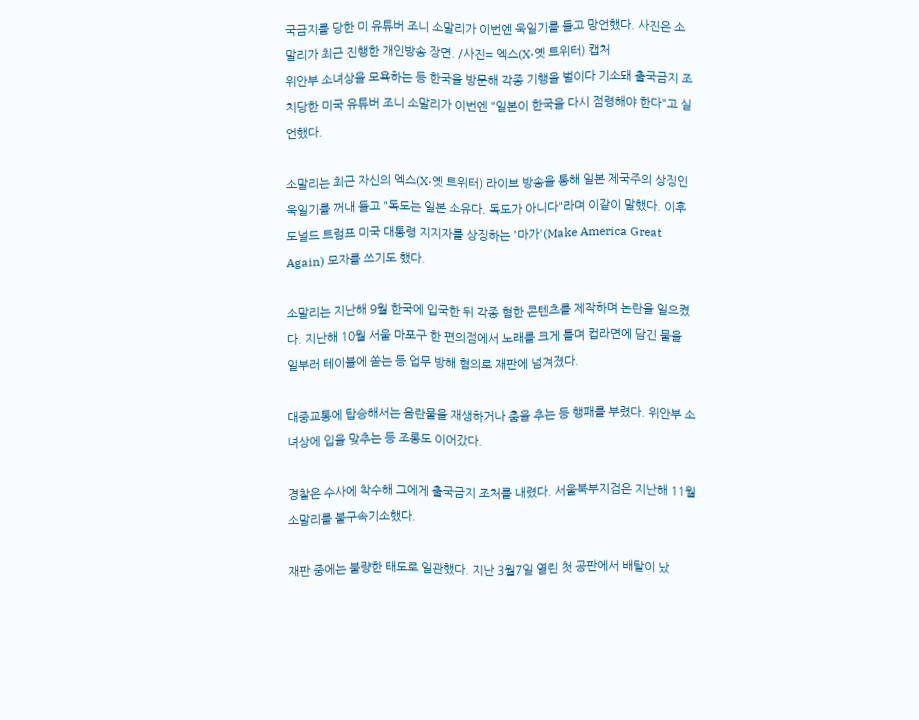국금지를 당한 미 유튜버 조니 소말리가 이번엔 욱일기를 들고 망언했다. 사진은 소말리가 최근 진행한 개인방송 장면. /사진= 엑스(X·옛 트위터) 캡처
위안부 소녀상을 모욕하는 등 한국을 방문해 각종 기행을 벌이다 기소돼 출국금지 조치당한 미국 유튜버 조니 소말리가 이번엔 "일본이 한국을 다시 점령해야 한다"고 실언했다.

소말리는 최근 자신의 엑스(X·옛 트위터) 라이브 방송을 통해 일본 제국주의 상징인 욱일기를 꺼내 들고 "독도는 일본 소유다. 독도가 아니다"라며 이같이 말했다. 이후 도널드 트럼프 미국 대통령 지지자를 상징하는 '마가'(Make America Great Again) 모자를 쓰기도 했다.

소말리는 지난해 9월 한국에 입국한 뒤 각종 혐한 콘텐츠를 제작하며 논란을 일으켰다. 지난해 10월 서울 마포구 한 편의점에서 노래를 크게 틀며 컵라면에 담긴 물을 일부러 테이블에 쏟는 등 업무 방해 혐의로 재판에 넘겨졌다.

대중교통에 탑승해서는 음란물을 재생하거나 춤을 추는 등 행패를 부렸다. 위안부 소녀상에 입을 맞추는 등 조롱도 이어갔다.

경찰은 수사에 착수해 그에게 출국금지 조처를 내렸다. 서울북부지검은 지난해 11월 소말리를 불구속기소했다.

재판 중에는 불량한 태도로 일관했다. 지난 3월7일 열린 첫 공판에서 배탈이 났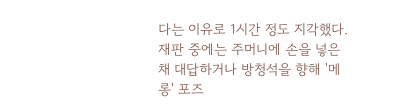다는 이유로 1시간 정도 지각했다. 재판 중에는 주머니에 손을 넣은 채 대답하거나 방청석을 향해 '메롱' 포즈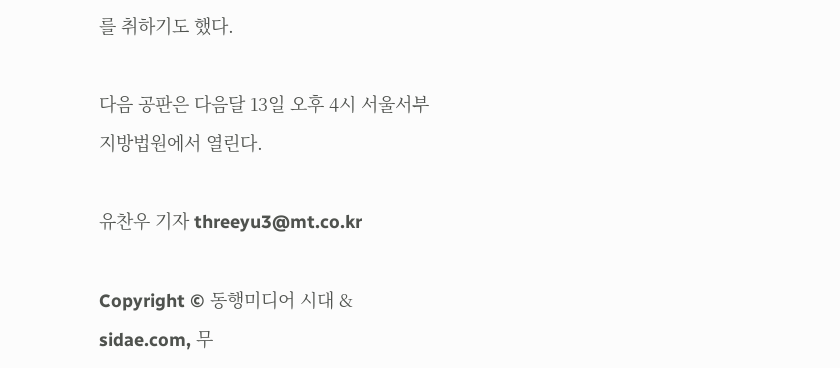를 취하기도 했다.

다음 공판은 다음달 13일 오후 4시 서울서부지방법원에서 열린다.

유찬우 기자 threeyu3@mt.co.kr

Copyright © 동행미디어 시대 & sidae.com, 무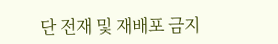단 전재 및 재배포 금지